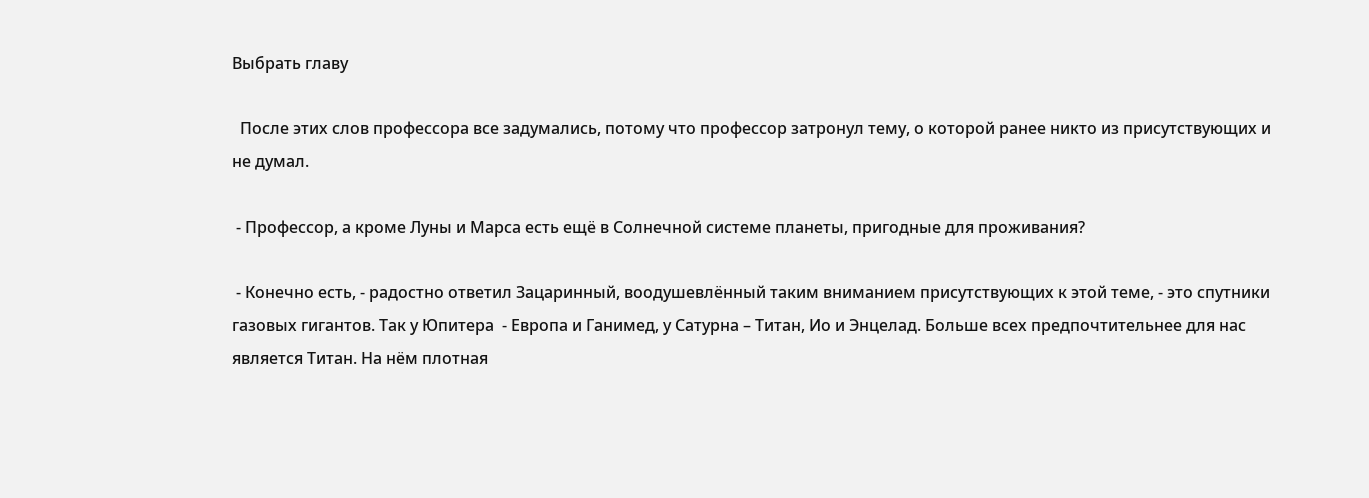Выбрать главу

  После этих слов профессора все задумались, потому что профессор затронул тему, о которой ранее никто из присутствующих и не думал.

 - Профессор, а кроме Луны и Марса есть ещё в Солнечной системе планеты, пригодные для проживания?

 - Конечно есть, - радостно ответил Зацаринный, воодушевлённый таким вниманием присутствующих к этой теме, - это спутники газовых гигантов. Так у Юпитера  - Европа и Ганимед, у Сатурна – Титан, Ио и Энцелад. Больше всех предпочтительнее для нас является Титан. На нём плотная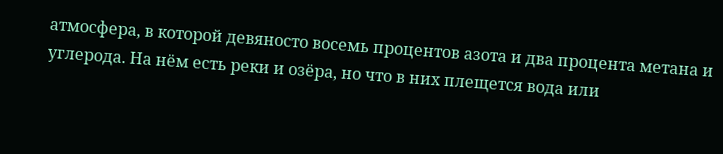атмосфера, в которой девяносто восемь процентов азота и два процента метана и углерода. На нём есть реки и озёра, но что в них плещется вода или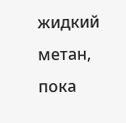жидкий метан, пока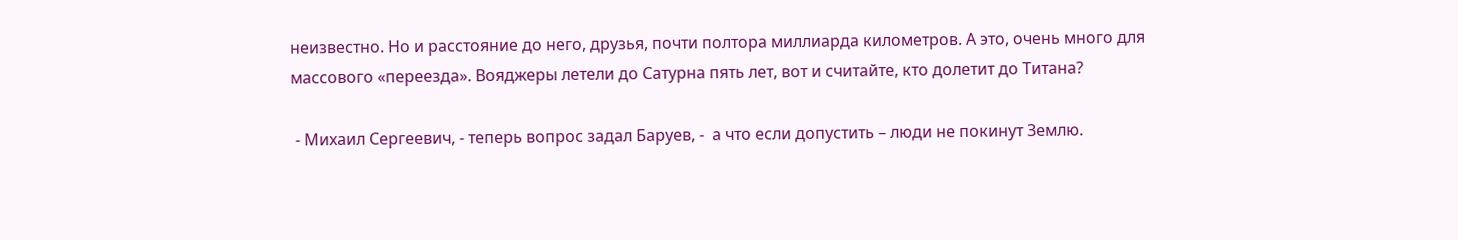неизвестно. Но и расстояние до него, друзья, почти полтора миллиарда километров. А это, очень много для массового «переезда». Вояджеры летели до Сатурна пять лет, вот и считайте, кто долетит до Титана?

 - Михаил Сергеевич, - теперь вопрос задал Баруев, -  а что если допустить – люди не покинут Землю.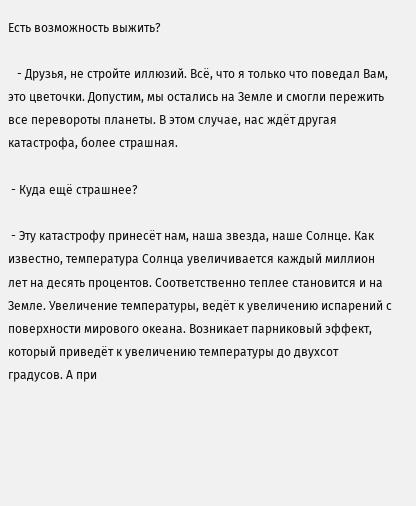Есть возможность выжить?

   - Друзья, не стройте иллюзий. Всё, что я только что поведал Вам, это цветочки. Допустим, мы остались на Земле и смогли пережить все перевороты планеты. В этом случае, нас ждёт другая катастрофа, более страшная.

 - Куда ещё страшнее?

 - Эту катастрофу принесёт нам, наша звезда, наше Солнце. Как известно, температура Солнца увеличивается каждый миллион лет на десять процентов. Соответственно теплее становится и на Земле. Увеличение температуры, ведёт к увеличению испарений с поверхности мирового океана. Возникает парниковый эффект, который приведёт к увеличению температуры до двухсот градусов. А при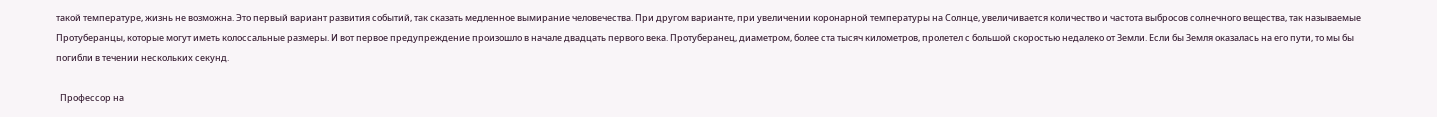такой температуре, жизнь не возможна. Это первый вариант развития событий, так сказать медленное вымирание человечества. При другом варианте, при увеличении коронарной температуры на Солнце, увеличивается количество и частота выбросов солнечного вещества, так называемые Протуберанцы, которые могут иметь колоссальные размеры. И вот первое предупреждение произошло в начале двадцать первого века. Протуберанец, диаметром, более ста тысяч километров, пролетел с большой скоростью недалеко от Земли. Если бы Земля оказалась на его пути, то мы бы погибли в течении нескольких секунд.

  Профессор на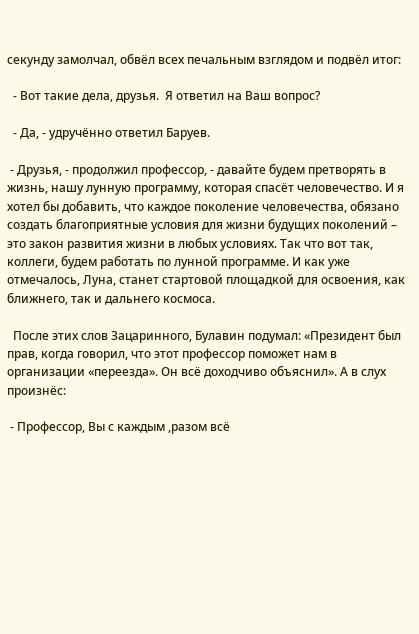секунду замолчал, обвёл всех печальным взглядом и подвёл итог:

  - Вот такие дела, друзья.  Я ответил на Ваш вопрос?

  - Да, - удручённо ответил Баруев.

 - Друзья, - продолжил профессор, - давайте будем претворять в жизнь, нашу лунную программу, которая спасёт человечество. И я хотел бы добавить, что каждое поколение человечества, обязано создать благоприятные условия для жизни будущих поколений – это закон развития жизни в любых условиях. Так что вот так, коллеги, будем работать по лунной программе. И как уже отмечалось, Луна, станет стартовой площадкой для освоения, как ближнего, так и дальнего космоса.

  После этих слов Зацаринного, Булавин подумал: «Президент был прав, когда говорил, что этот профессор поможет нам в организации «переезда». Он всё доходчиво объяснил». А в слух произнёс:

 - Профессор, Вы с каждым ,разом всё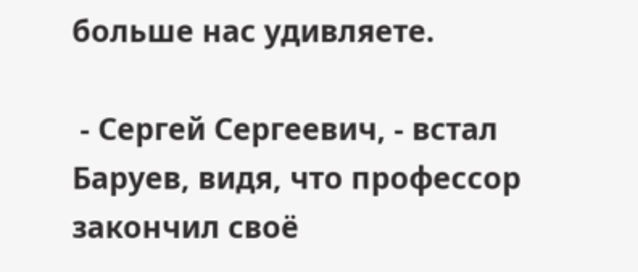больше нас удивляете.

 - Сергей Сергеевич, - встал Баруев, видя, что профессор закончил своё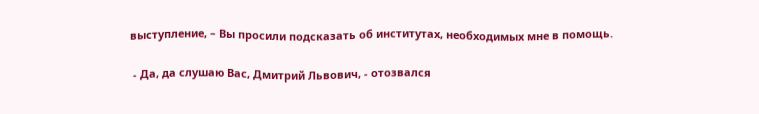выступление, – Вы просили подсказать об институтах, необходимых мне в помощь.

 - Да, да слушаю Вас, Дмитрий Львович, - отозвался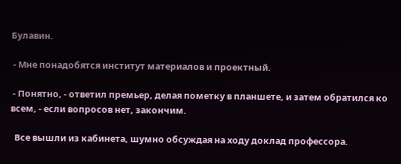Булавин.

 - Мне понадобятся институт материалов и проектный.

 - Понятно, - ответил премьер, делая пометку в планшете, и затем обратился ко всем, - если вопросов нет, закончим.

  Все вышли из кабинета, шумно обсуждая на ходу доклад профессора.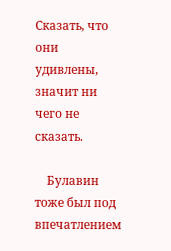Сказать, что они удивлены, значит ни чего не сказать.

    Булавин тоже был под впечатлением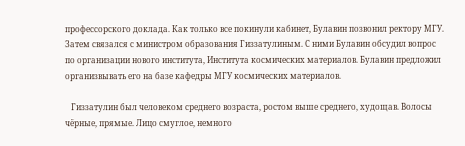профессорского доклада. Как только все покинули кабинет, Булавин позвонил ректору МГУ. Затем связался с министром образования Гиззатулиным. С ними Булавин обсудил вопрос по организации нового института, Института космических материалов. Булавин предложил организвывать его на базе кафедры МГУ космических материалов.

   Гиззатулин был человеком среднего возраста, ростом выше среднего, худощав. Волосы чёрные, прямые. Лицо смуглое, немного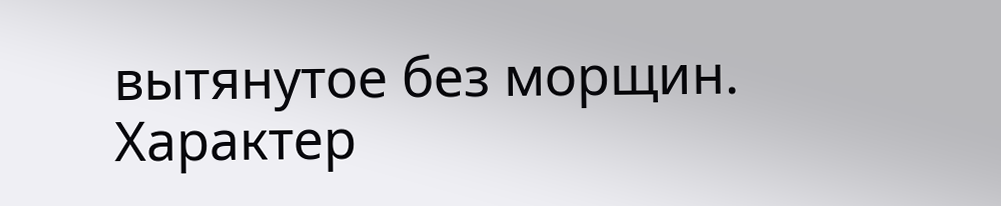вытянутое без морщин. Характер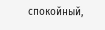спокойный,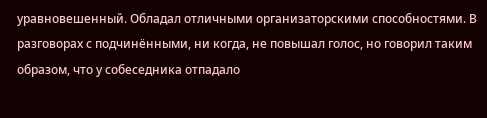уравновешенный. Обладал отличными организаторскими способностями. В разговорах с подчинёнными, ни когда, не повышал голос, но говорил таким образом, что у собеседника отпадало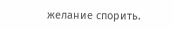желание спорить.